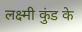लक्ष्मी कुंड के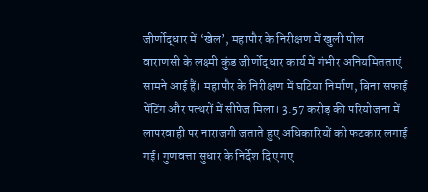जीर्णोद्धार में ‘खेल’, महापौर के निरीक्षण में खुली पोल
वाराणसी के लक्ष्मी कुंड जीर्णोद्धार कार्य में गंभीर अनियमितताएं सामने आई हैं। महापौर के निरीक्षण में घटिया निर्माण, बिना सफाई पेंटिंग और पत्थरों में सीपेज मिला। 3.57 करोड़ की परियोजना में लापरवाही पर नाराजगी जताते हुए अधिकारियों को फटकार लगाई गई। गुणवत्ता सुधार के निर्देश दिए गए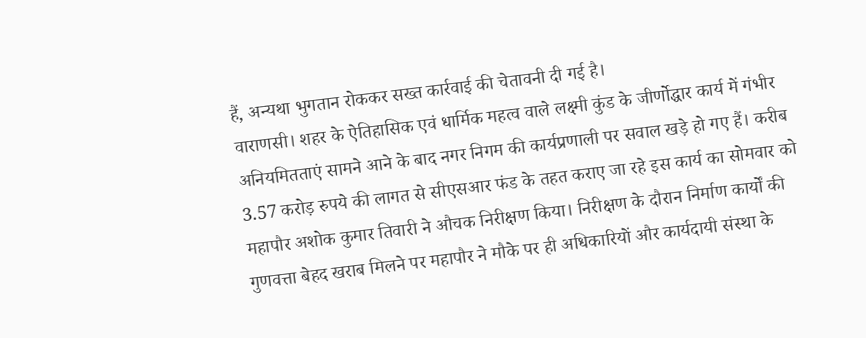हैं, अन्यथा भुगतान रोककर सख्त कार्रवाई की चेतावनी दी गई है।
वाराणसी। शहर के ऐतिहासिक एवं धार्मिक महत्व वाले लक्ष्मी कुंड के जीर्णोद्धार कार्य में गंभीर अनियमितताएं सामने आने के बाद नगर निगम की कार्यप्रणाली पर सवाल खड़े हो गए हैं। करीब 3.57 करोड़ रुपये की लागत से सीएसआर फंड के तहत कराए जा रहे इस कार्य का सोमवार को महापौर अशोक कुमार तिवारी ने औचक निरीक्षण किया। निरीक्षण के दौरान निर्माण कार्यों की गुणवत्ता बेहद खराब मिलने पर महापौर ने मौके पर ही अधिकारियों और कार्यदायी संस्था के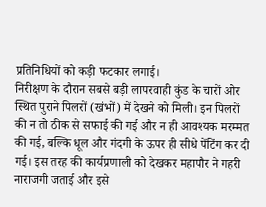प्रतिनिधियों को कड़ी फटकार लगाई।
निरीक्षण के दौरान सबसे बड़ी लापरवाही कुंड के चारों ओर स्थित पुराने पिलरों (खंभों) में देखने को मिली। इन पिलरों की न तो ठीक से सफाई की गई और न ही आवश्यक मरम्मत की गई, बल्कि धूल और गंदगी के ऊपर ही सीधे पेंटिंग कर दी गई। इस तरह की कार्यप्रणाली को देखकर महापौर ने गहरी नाराजगी जताई और इसे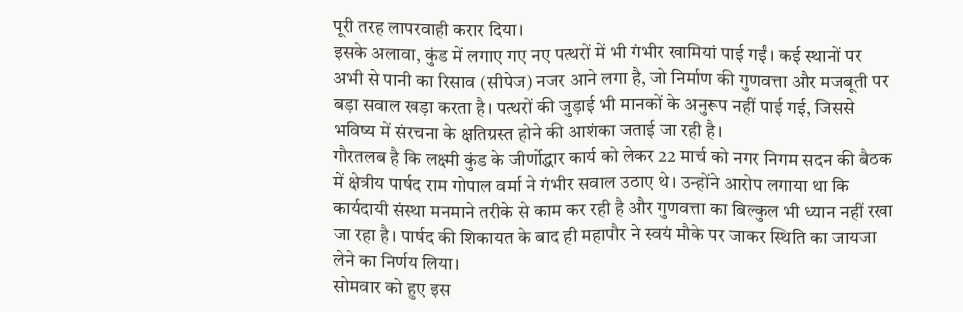पूरी तरह लापरवाही करार दिया।
इसके अलावा, कुंड में लगाए गए नए पत्थरों में भी गंभीर खामियां पाई गईं। कई स्थानों पर अभी से पानी का रिसाव (सीपेज) नजर आने लगा है, जो निर्माण की गुणवत्ता और मजबूती पर बड़ा सवाल खड़ा करता है। पत्थरों की जुड़ाई भी मानकों के अनुरूप नहीं पाई गई, जिससे भविष्य में संरचना के क्षतिग्रस्त होने की आशंका जताई जा रही है।
गौरतलब है कि लक्ष्मी कुंड के जीर्णोद्धार कार्य को लेकर 22 मार्च को नगर निगम सदन की बैठक में क्षेत्रीय पार्षद राम गोपाल वर्मा ने गंभीर सवाल उठाए थे। उन्होंने आरोप लगाया था कि कार्यदायी संस्था मनमाने तरीके से काम कर रही है और गुणवत्ता का बिल्कुल भी ध्यान नहीं रखा जा रहा है। पार्षद की शिकायत के बाद ही महापौर ने स्वयं मौके पर जाकर स्थिति का जायजा लेने का निर्णय लिया।
सोमवार को हुए इस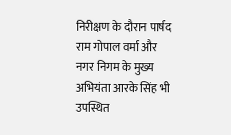निरीक्षण के दौरान पार्षद राम गोपाल वर्मा और नगर निगम के मुख्य अभियंता आरके सिंह भी उपस्थित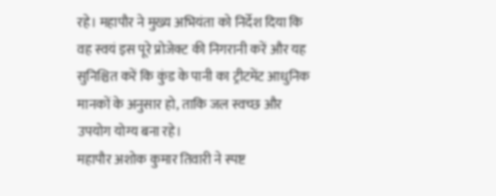रहे। महापौर ने मुख्य अभियंता को निर्देश दिया कि वह स्वयं इस पूरे प्रोजेक्ट की निगरानी करें और यह सुनिश्चित करें कि कुंड के पानी का ट्रीटमेंट आधुनिक मानकों के अनुसार हो, ताकि जल स्वच्छ और उपयोग योग्य बना रहे।
महापौर अशोक कुमार तिवारी ने स्पष्ट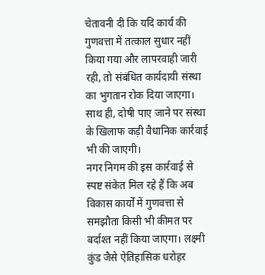चेतावनी दी कि यदि कार्य की गुणवत्ता में तत्काल सुधार नहीं किया गया और लापरवाही जारी रही, तो संबंधित कार्यदायी संस्था का भुगतान रोक दिया जाएगा। साथ ही, दोषी पाए जाने पर संस्था के खिलाफ कड़ी वैधानिक कार्रवाई भी की जाएगी।
नगर निगम की इस कार्रवाई से स्पष्ट संकेत मिल रहे हैं कि अब विकास कार्यों में गुणवत्ता से समझौता किसी भी कीमत पर बर्दाश्त नहीं किया जाएगा। लक्ष्मी कुंड जैसे ऐतिहासिक धरोहर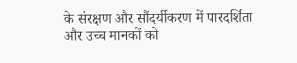के संरक्षण और सौंदर्यीकरण में पारदर्शिता और उच्च मानकों को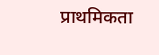प्राथमिकता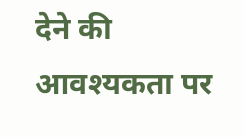देने की आवश्यकता पर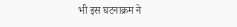भी इस घटनाक्रम ने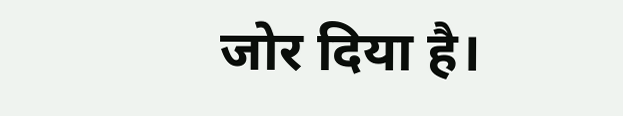जोर दिया है।